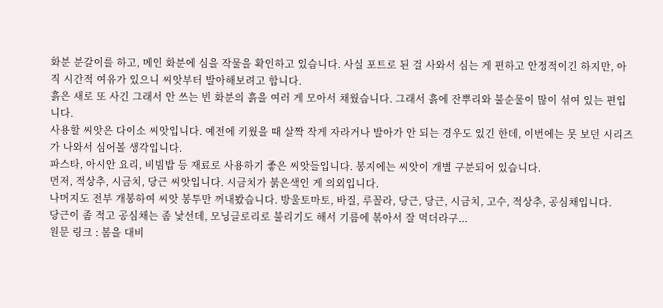화분 분갈이를 하고, 메인 화분에 심을 작물을 확인하고 있습니다. 사실 포트로 된 걸 사와서 심는 게 편하고 안정적이긴 하지만, 아직 시간적 여유가 있으니 씨앗부터 발아해보려고 합니다.
흙은 새로 또 사긴 그래서 안 쓰는 빈 화분의 흙을 여러 게 모아서 채웠습니다. 그래서 흙에 잔뿌리와 불순물이 많이 섞여 있는 편입니다.
사용할 씨앗은 다이소 씨앗입니다. 예전에 키웠을 때 살짝 작게 자라거나 발아가 안 되는 경우도 있긴 한데, 이번에는 못 보던 시리즈가 나와서 심어볼 생각입니다.
파스타, 아시안 요리, 비빔밥 등 재료로 사용하기 좋은 씨앗들입니다. 봉지에는 씨앗이 개별 구분되어 있습니다.
먼저, 적상추, 시금치, 당근 씨앗입니다. 시금치가 붉은색인 게 의외입니다.
나머지도 전부 개봉하여 씨앗 봉투만 꺼내봤습니다. 방울토마토, 바질, 루꼴라, 당근, 당근, 시금치, 고수, 적상추, 공심채입니다.
당근이 좀 적고 공심채는 좀 낯선데, 모닝글로리로 불리기도 해서 기름에 볶아서 잘 먹더라구...
원문 링크 : 봄을 대비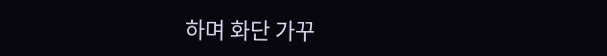하며 화단 가꾸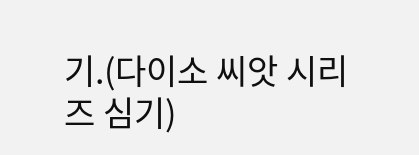기.(다이소 씨앗 시리즈 심기)